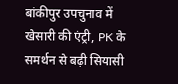बांकीपुर उपचुनाव में खेसारी की एंट्री, PK के समर्थन से बढ़ी सियासी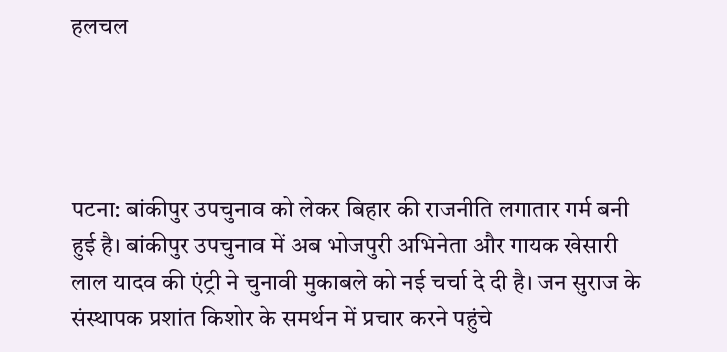हलचल




पटना: बांकीपुर उपचुनाव को लेकर बिहार की राजनीति लगातार गर्म बनी हुई है। बांकीपुर उपचुनाव में अब भोजपुरी अभिनेता और गायक खेसारी लाल यादव की एंट्री ने चुनावी मुकाबले को नई चर्चा दे दी है। जन सुराज के संस्थापक प्रशांत किशोर के समर्थन में प्रचार करने पहुंचे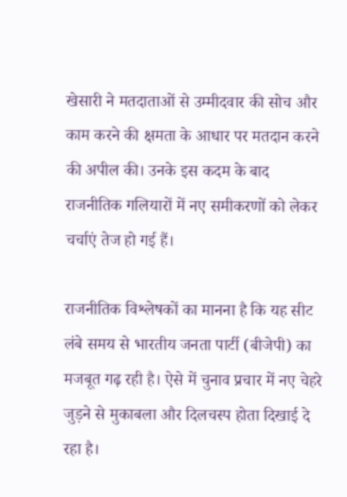खेसारी ने मतदाताओं से उम्मीदवार की सोच और काम करने की क्षमता के आधार पर मतदान करने की अपील की। उनके इस कदम के बाद राजनीतिक गलियारों में नए समीकरणों को लेकर चर्चाएं तेज हो गई हैं।

राजनीतिक विश्लेषकों का मानना है कि यह सीट लंबे समय से भारतीय जनता पार्टी (बीजेपी) का मजबूत गढ़ रही है। ऐसे में चुनाव प्रचार में नए चेहरे जुड़ने से मुकाबला और दिलचस्प होता दिखाई दे रहा है।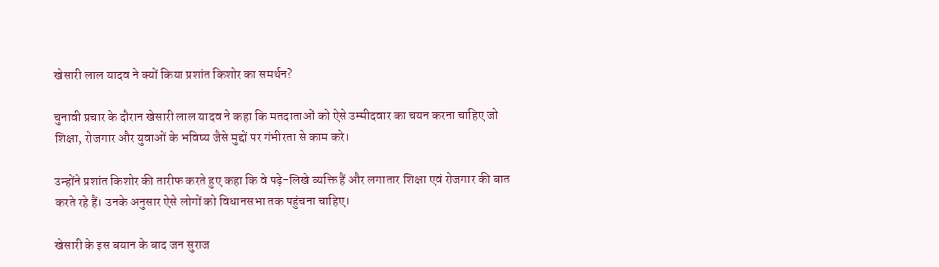खेसारी लाल यादव ने क्यों किया प्रशांत किशोर का समर्थन?

चुनावी प्रचार के दौरान खेसारी लाल यादव ने कहा कि मतदाताओं को ऐसे उम्मीदवार का चयन करना चाहिए जो शिक्षा, रोजगार और युवाओं के भविष्य जैसे मुद्दों पर गंभीरता से काम करे।

उन्होंने प्रशांत किशोर की तारीफ करते हुए कहा कि वे पढ़े-लिखे व्यक्ति हैं और लगातार शिक्षा एवं रोजगार की बात करते रहे हैं। उनके अनुसार ऐसे लोगों को विधानसभा तक पहुंचना चाहिए।

खेसारी के इस बयान के बाद जन सुराज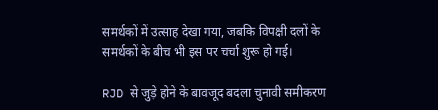समर्थकों में उत्साह देखा गया, जबकि विपक्षी दलों के समर्थकों के बीच भी इस पर चर्चा शुरू हो गई।

RJD से जुड़े होने के बावजूद बदला चुनावी समीकरण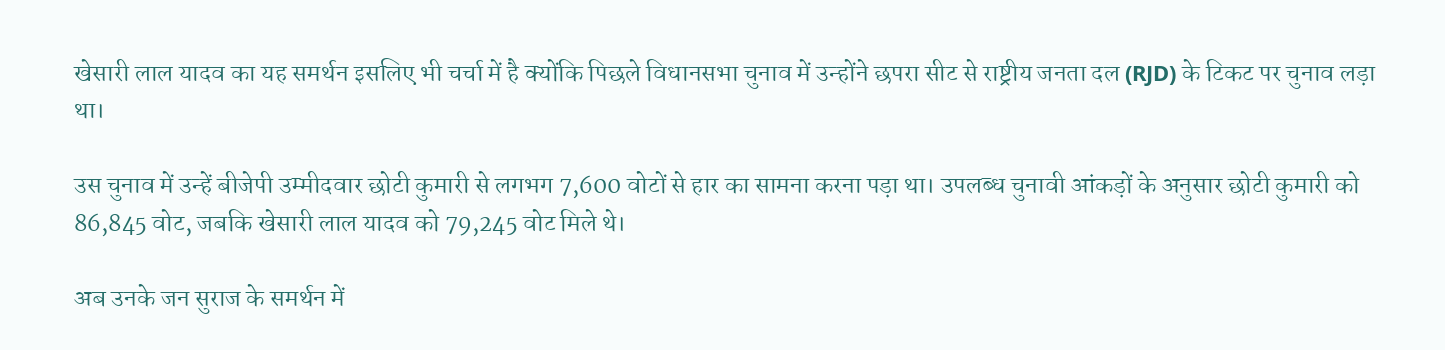खेसारी लाल यादव का यह समर्थन इसलिए भी चर्चा में है क्योंकि पिछले विधानसभा चुनाव में उन्होंने छपरा सीट से राष्ट्रीय जनता दल (RJD) के टिकट पर चुनाव लड़ा था।

उस चुनाव में उन्हें बीजेपी उम्मीदवार छोटी कुमारी से लगभग 7,600 वोटों से हार का सामना करना पड़ा था। उपलब्ध चुनावी आंकड़ों के अनुसार छोटी कुमारी को 86,845 वोट, जबकि खेसारी लाल यादव को 79,245 वोट मिले थे।

अब उनके जन सुराज के समर्थन में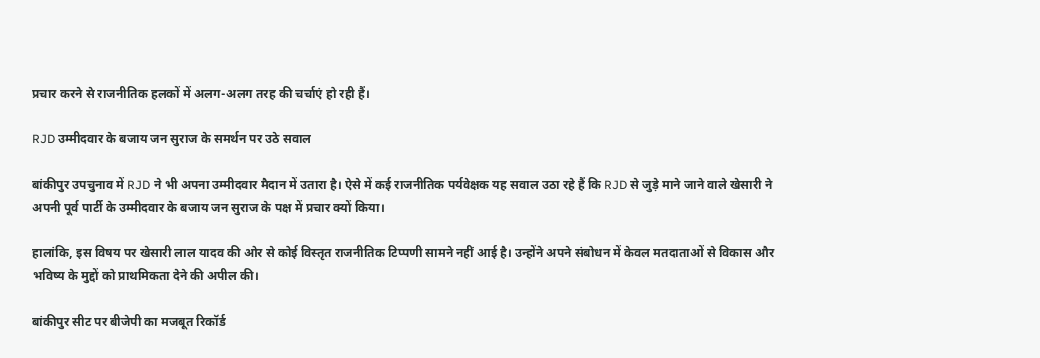प्रचार करने से राजनीतिक हलकों में अलग-अलग तरह की चर्चाएं हो रही हैं।

RJD उम्मीदवार के बजाय जन सुराज के समर्थन पर उठे सवाल

बांकीपुर उपचुनाव में RJD ने भी अपना उम्मीदवार मैदान में उतारा है। ऐसे में कई राजनीतिक पर्यवेक्षक यह सवाल उठा रहे हैं कि RJD से जुड़े माने जाने वाले खेसारी ने अपनी पूर्व पार्टी के उम्मीदवार के बजाय जन सुराज के पक्ष में प्रचार क्यों किया।

हालांकि, इस विषय पर खेसारी लाल यादव की ओर से कोई विस्तृत राजनीतिक टिप्पणी सामने नहीं आई है। उन्होंने अपने संबोधन में केवल मतदाताओं से विकास और भविष्य के मुद्दों को प्राथमिकता देने की अपील की।

बांकीपुर सीट पर बीजेपी का मजबूत रिकॉर्ड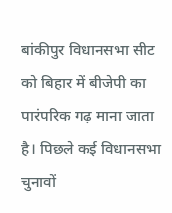बांकीपुर विधानसभा सीट को बिहार में बीजेपी का पारंपरिक गढ़ माना जाता है। पिछले कई विधानसभा चुनावों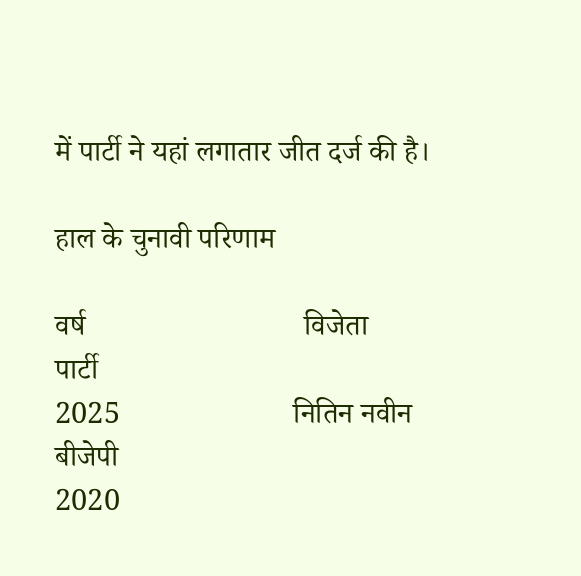में पार्टी ने यहां लगातार जीत दर्ज की है।

हाल के चुनावी परिणाम

वर्ष                             विजेता                          पार्टी
2025                       नितिन नवीन                         बीजेपी
2020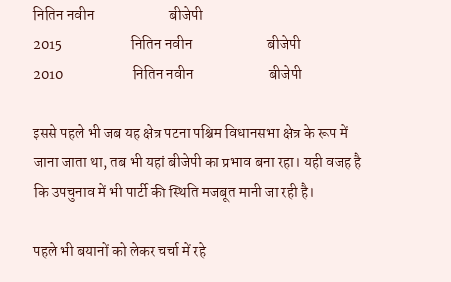नितिन नवीन                         बीजेपी
2015                       नितिन नवीन                         बीजेपी
2010                       नितिन नवीन                         बीजेपी

इससे पहले भी जब यह क्षेत्र पटना पश्चिम विधानसभा क्षेत्र के रूप में जाना जाता था, तब भी यहां बीजेपी का प्रभाव बना रहा। यही वजह है कि उपचुनाव में भी पार्टी की स्थिति मजबूत मानी जा रही है।

पहले भी बयानों को लेकर चर्चा में रहे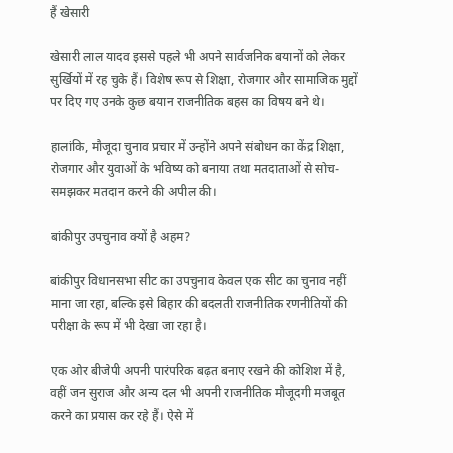हैं खेसारी

खेसारी लाल यादव इससे पहले भी अपने सार्वजनिक बयानों को लेकर सुर्खियों में रह चुके हैं। विशेष रूप से शिक्षा, रोजगार और सामाजिक मुद्दों पर दिए गए उनके कुछ बयान राजनीतिक बहस का विषय बने थे।

हालांकि, मौजूदा चुनाव प्रचार में उन्होंने अपने संबोधन का केंद्र शिक्षा, रोजगार और युवाओं के भविष्य को बनाया तथा मतदाताओं से सोच-समझकर मतदान करने की अपील की।

बांकीपुर उपचुनाव क्यों है अहम?

बांकीपुर विधानसभा सीट का उपचुनाव केवल एक सीट का चुनाव नहीं माना जा रहा, बल्कि इसे बिहार की बदलती राजनीतिक रणनीतियों की परीक्षा के रूप में भी देखा जा रहा है।

एक ओर बीजेपी अपनी पारंपरिक बढ़त बनाए रखने की कोशिश में है, वहीं जन सुराज और अन्य दल भी अपनी राजनीतिक मौजूदगी मजबूत करने का प्रयास कर रहे हैं। ऐसे में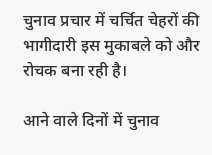चुनाव प्रचार में चर्चित चेहरों की भागीदारी इस मुकाबले को और रोचक बना रही है।

आने वाले दिनों में चुनाव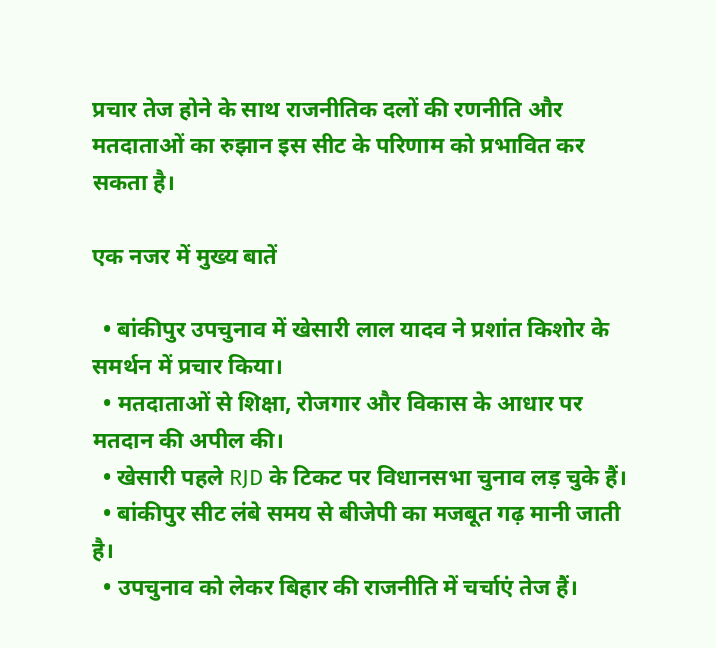प्रचार तेज होने के साथ राजनीतिक दलों की रणनीति और मतदाताओं का रुझान इस सीट के परिणाम को प्रभावित कर सकता है।

एक नजर में मुख्य बातें

  • बांकीपुर उपचुनाव में खेसारी लाल यादव ने प्रशांत किशोर के समर्थन में प्रचार किया।
  • मतदाताओं से शिक्षा, रोजगार और विकास के आधार पर मतदान की अपील की।
  • खेसारी पहले RJD के टिकट पर विधानसभा चुनाव लड़ चुके हैं।
  • बांकीपुर सीट लंबे समय से बीजेपी का मजबूत गढ़ मानी जाती है।
  • उपचुनाव को लेकर बिहार की राजनीति में चर्चाएं तेज हैं।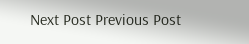Next Post Previous Post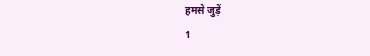हमसे जुड़ें
1